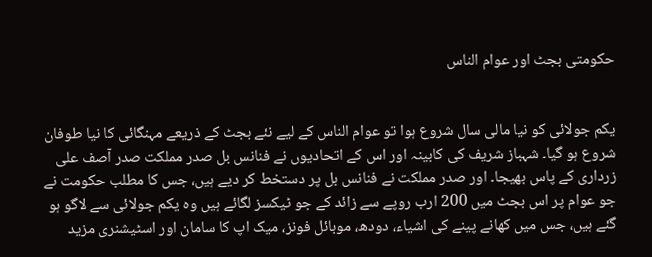حکومتی بجٹ اور عوام الناس


یکم جولائی کو نیا مالی سال شروع ہوا تو عوام الناس کے لیے نئے بجٹ کے ذریعے مہنگائی کا نیا طوفان شروع ہو گیا۔ شہباز شریف کی کابینہ اور اس کے اتحادیوں نے فنانس بل صدر مملکت صدر آصف علی زرداری کے پاس بھیجا۔ اور صدر مملکت نے فنانس بل پر دستخط کر دیے ہیں، جس کا مطلب حکومت نے جو عوام پر اس بجٹ میں 200 ارب روپے سے زائد کے جو ٹیکسز لگائے ہیں وہ یکم جولائی سے لاگو ہو گئے ہیں، جس میں کھانے پینے کی اشیاء، دودھ، موبائل فونز، میک اپ کا سامان اور اسٹیشنری مزید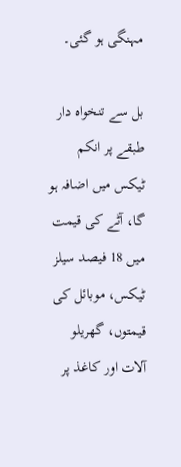مہنگی ہو گئی۔

بل سے تنخواہ دار طبقے پر انکم ٹیکس میں اضافہ ہو گا، آٹے کی قیمت میں 18 فیصد سیلز ٹیکس، موبائل کی قیمتوں، گھریلو آلات اور کاغذ پر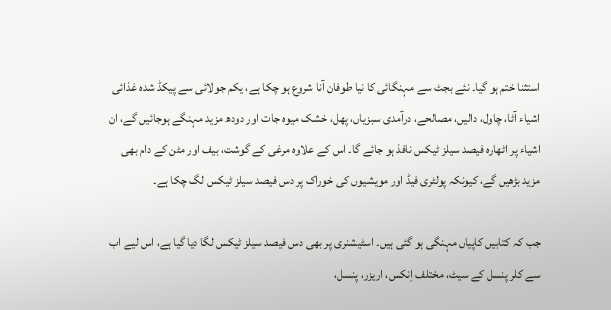استثنا ختم ہو گیا۔ نئے بجٹ سے مہنگائی کا نیا طوفان آنا شروع ہو چکا ہے، یکم جولائی سے پیکڈ شدہ غذائی اشیاء آٹا، چاول، دالیں، مصالحے، درآمدی سبزیاں، پھل، خشک میوہ جات اور دودھ مزید مہنگے ہوجائیں گے، ان اشیاء پر اٹھارہ فیصد سیلز ٹیکس نافذ ہو جائے گا۔ اس کے علاوہ مرغی کے گوشت، بیف اور مٹن کے دام بھی مزید بڑھیں گے، کیونکہ پولٹری فیڈ اور مویشیوں کی خوراک پر دس فیصد سیلز ٹیکس لگ چکا ہے۔

جب کہ کتابیں کاپیاں مہنگی ہو گئی ہیں۔ اسٹیشنری پر بھی دس فیصد سیلز ٹیکس لگا دیا گیا ہے، اس لیے اب سے کلر پنسل کے سیٹ، مختلف اِنکس، اریزر، پنسل،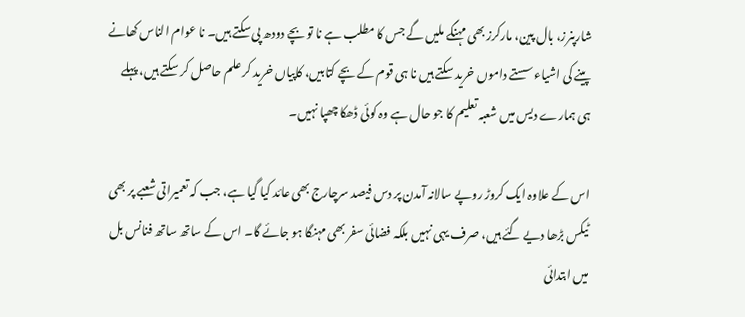شارپنرز، بال پین، مارکرز بھی مہنگے ملیں گے جس کا مطلب ہے نا تو بچے دودھ پی سکتے ہیں۔ نا عوام الناس کھانے پینے کی اشیاء سستے داموں خرید سکتے ہیں نا ہی قوم کے بچے کتابیں، کاپیاں خرید کر علم حاصل کر سکتے ہیں، پہلے ہی ہمارے دیس میں شعبہ تعلیم کا جو حال ہے وہ کوئی ڈھکا چھپا نہیں۔

اس کے علاوہ ایک کروڑ روپے سالانہ آمدن پر دس فیصد سرچارج بھی عائد کیا گیا ہے، جب کہ تعمیراتی شعبے پر بھی ٹیکس بڑھا دیے گئے ہیں، صرف یہی نہیں بلکہ فضائی سفر بھی مہنگا ہو جائے گا۔ اس کے ساتھ ساتھ فنانس بل میں ابتدائی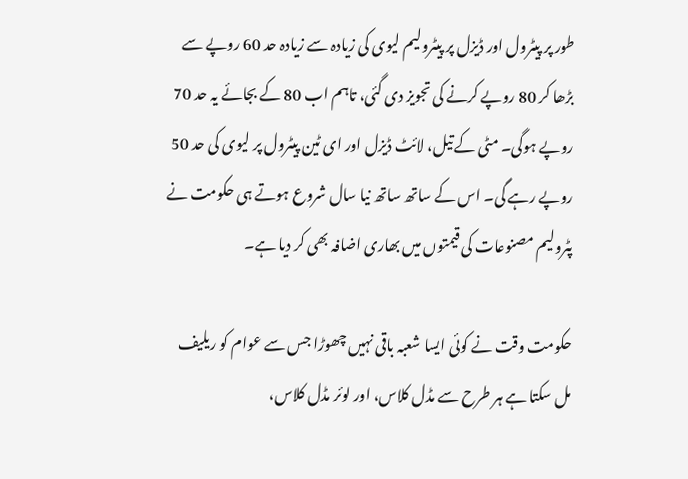طور پر پیٹرول اور ڈیزل پر پیٹرولیم لیوی کی زیادہ سے زیادہ حد 60 روپے سے بڑھا کر 80 روپے کرنے کی تجویز دی گئی، تاہم اب 80 کے بجائے یہ حد 70 روپے ہوگی۔ مٹی کے تیل، لائٹ ڈیزل اور ای ٹین پیٹرول پر لیوی کی حد 50 روپے رہے گی۔ اس کے ساتھ ساتھ نیا سال شروع ہوتے ہی حکومت نے پٹرولیم مصنوعات کی قیمتوں میں بھاری اضافہ بھی کر دیا ہے۔

حکومت وقت نے کوئی ایسا شعبہ باقی نہیں چھوڑا جس سے عوام کو ریلیف مل سکتا ہے ہر طرح سے مڈل کلاس، اور لوئر مڈل کلاس،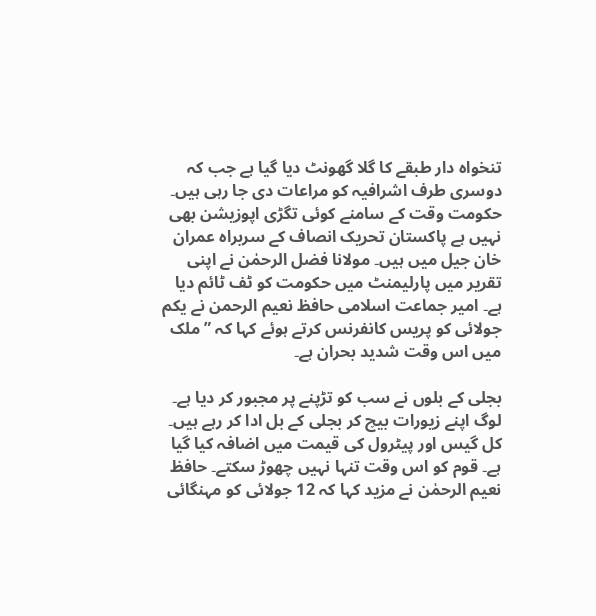تنخواہ دار طبقے کا گلا گھونٹ دیا گیا ہے جب کہ دوسری طرف اشرافیہ کو مراعات دی جا رہی ہیں۔ حکومت وقت کے سامنے کوئی تگڑی اپوزیشن بھی نہیں ہے پاکستان تحریک انصاف کے سربراہ عمران خان جیل میں ہیں۔ مولانا فضل الرحمٰن نے اپنی تقریر میں پارلیمنٹ میں حکومت کو ٹف ٹائم دیا ہے۔ امیر جماعت اسلامی حافظ نعیم الرحمن نے یکم جولائی کو پریس کانفرنس کرتے ہوئے کہا کہ ”ملک میں اس وقت شدید بحران ہے۔

بجلی کے بلوں نے سب کو تڑپنے پر مجبور کر دیا ہے۔ لوگ اپنے زیورات بیچ کر بجلی کے بل ادا کر رہے ہیں۔ کل گیس اور پیٹرول کی قیمت میں اضافہ کیا گیا ہے۔ قوم کو اس وقت تنہا نہیں چھوڑ سکتے۔ حافظ نعیم الرحمٰن نے مزید کہا کہ 12 جولائی کو مہنگائی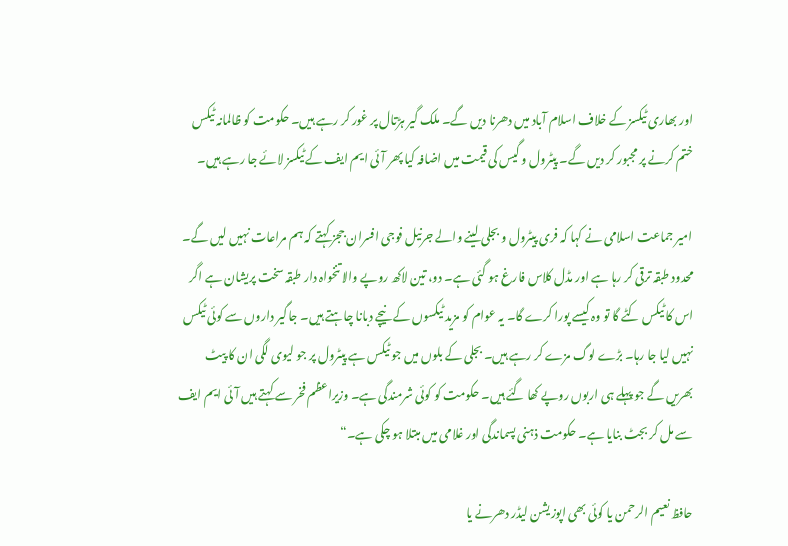اور بھاری ٹیکسز کے خلاف اسلام آباد میں دھرنا دیں گے۔ ملک گیر ہڑتال پر غور کر رہے ہیں۔ حکومت کو ظالمانہ ٹیکس ختم کرنے پر مجبور کر دیں گے۔ پیٹرول و گیس کی قیمت میں اضافہ کیا پھر آئی ایم ایف کے ٹیکسز لائے جا رہے ہیں۔

امیر جماعت اسلامی نے کہا کہ فری پیٹرول و بجلی لینے والے جرنیل فوجی افسران ججز کہتے کہ ہم مراعات نہیں لیں گے۔ محدود طبقہ ترقی کر رہا ہے اور مڈل کلاس فارغ ہو گئی ہے۔ دو، تین لاکھ روپے والا تنخواہ دار طبقہ سخت پریشان ہے اگر اس کا ٹیکس کٹے گا تو وہ کیسے پورا کرے گا۔ یہ عوام کو مزید ٹیکسوں کے نیچے دبانا چاہتے ہیں۔ جاگیر داروں سے کوئی ٹیکس نہیں لیا جا رہا۔ بڑے لوگ مزے کر رہے ہیں۔ بجلی کے بلوں میں جو ٹیکس ہے پیٹرول پر جو لیوی لگی ان کا پیٹ بھریں گے جو پہلے ہی اربوں روپے کھا گئے ہیں۔ حکومت کو کوئی شرمندگی ہے۔ وزیراعظم فخر سے کہتے ہیں آئی ایم ایف سے مل کر بجٹ بنایا ہے۔ حکومت ذہنی پسماندگی اور غلامی میں مبتلا ہو چکی ہے۔“

حافظ نعیم الرحمن یا کوئی بھی اپوزیشن لیڈر دھرنے یا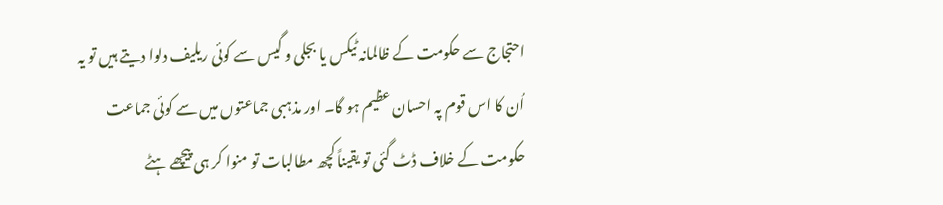احتجاج سے حکومت کے ظالمانہ ٹیکس یا بجلی و گیس سے کوئی ریلیف دلوا دیتے ہیں تو یہ اُن کا اس قوم پہ احسان عظیم ہو گا۔ اور مذہبی جماعتوں میں سے کوئی جماعت حکومت کے خلاف ڈٹ گئی تو یقیناً کچھ مطالبات تو منوا کر ہی پیچھے ہٹے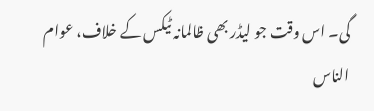گی۔ اس وقت جو لیڈر بھی ظالمانہ ٹیکس کے خلاف، عوام الناس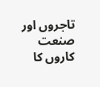تاجروں اور صنعت کاروں کا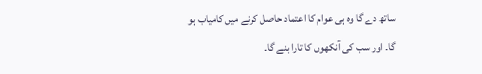ساتھ دے گا وہ ہی عوام کا اعتماد حاصل کرنے میں کامیاب ہو گا۔ اور سب کی آنکھوں کا تارا بنے گا۔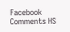Facebook Comments HS